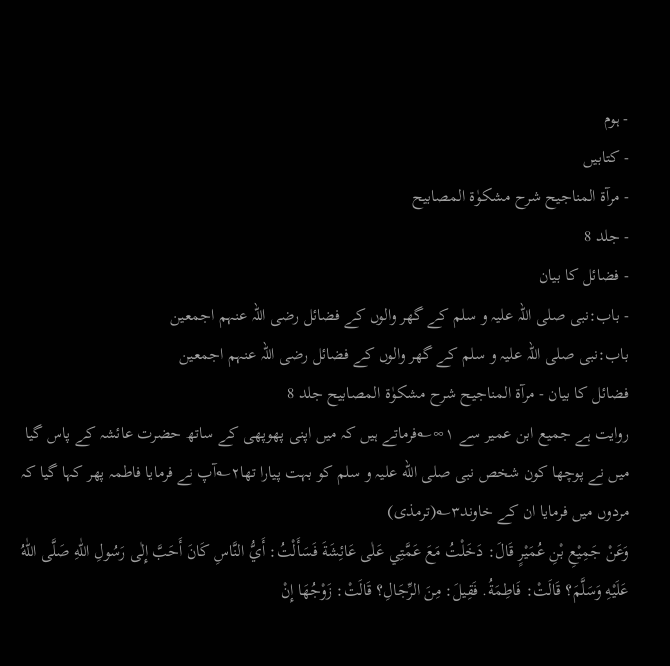- ہوم
- کتابیں
- مرآۃ المناجیح شرح مشکوٰۃ المصابیح
- جلد 8
- فضائل کا بیان
- باب:نبی صلی اللہ علیہ و سلم کے گھر والوں کے فضائل رضی اللہ عنہم اجمعین
باب:نبی صلی اللہ علیہ و سلم کے گھر والوں کے فضائل رضی اللہ عنہم اجمعین
فضائل کا بیان - مرآۃ المناجیح شرح مشکوٰۃ المصابیح جلد 8
روایت ہے جمیع ابن عمیر سے ۱∞؎فرماتے ہیں کہ میں اپنی پھوپھی کے ساتھ حضرت عائشہ کے پاس گیا میں نے پوچھا کون شخص نبی صلی الله علیہ و سلم کو بہت پیارا تھا۲؎آپ نے فرمایا فاطمہ پھر کہا گیا کہ مردوں میں فرمایا ان کے خاوند۳؎(ترمذی)
وَعَنْ جَمِيْعِ بْنِ عُمَيْرٍ قَالَ: دَخَلْتُ مَعَ عَمَّتِي عَلٰى عَائِشَةَ فَسَأَلْتُ: أَيُّ النَّاسِ كَانَ أَحَبَّ إِلٰى رَسُولِ اللّٰهِ صَلَّى اللّٰهُ عَلَيْهِ وَسَلَّمَ؟ قَالَتْ: فَاطِمَةُ. فَقِيلَ: مِنَ الرِّجَالِ؟ قَالَتْ: زَوْجُهَا إِنْ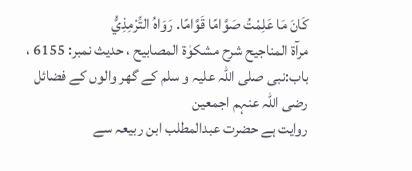كَانَ مَا عَلِمْتُ صَوَّامًا قَوَّامًا. رَوَاهُ التِّرْمِذِيُّ
مرآۃ المناجیح شرح مشکوٰۃ المصابیح ، حدیث نمبر: 6155 ، باب:نبی صلی اللہ علیہ و سلم کے گھر والوں کے فضائل رضی اللہ عنہم اجمعین
روایت ہے حضرت عبدالمطلب ابن ربیعہ سے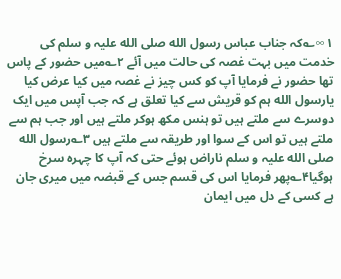۱∞؎کہ جناب عباس رسول الله صلی الله علیہ و سلم کی خدمت میں بہت غصہ کی حالت میں آئے ۲؎میں حضور کے پاس تھا حضور نے فرمایا آپ کو کس چیز نے غصہ میں کیا عرض کیا یارسول الله ہم کو قریش سے کیا تعلق ہے کہ جب آپس میں ایک دوسرے سے ملتے ہیں تو ہنس مکھ ہوکر ملتے ہیں اور جب ہم سے ملتے ہیں تو اس کے سوا اور طریقہ سے ملتے ہیں ۳؎رسول الله صلی الله علیہ و سلم ناراض ہوئے حتی کہ آپ کا چہرہ سرخ ہوگیا۴؎پھر فرمایا اس کی قسم جس کے قبضہ میں میری جان ہے کسی کے دل میں ایمان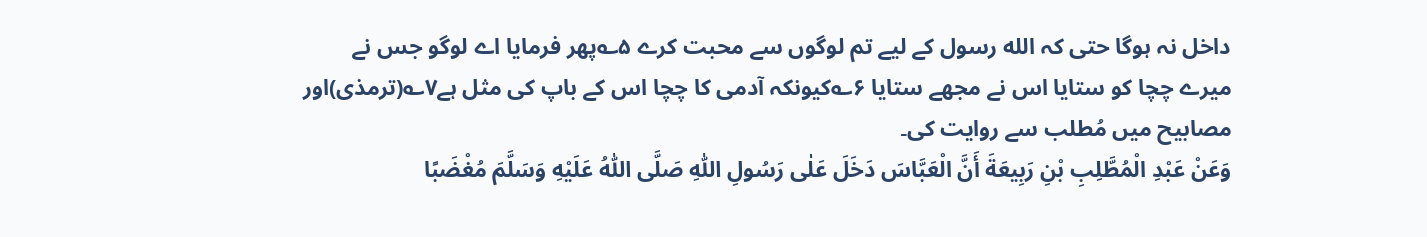داخل نہ ہوگا حتی کہ الله رسول کے لیے تم لوگوں سے محبت کرے ۵؎پھر فرمایا اے لوگو جس نے میرے چچا کو ستایا اس نے مجھے ستایا ۶؎کیونکہ آدمی کا چچا اس کے باپ کی مثل ہے۷؎(ترمذی)اور مصابیح میں مُطلب سے روایت کی۔
وَعَنْ عَبْدِ الْمُطَّلِبِ بْنِ رَبِيعَةَ أَنَّ الْعَبَّاسَ دَخَلَ عَلٰى رَسُولِ اللّٰهِ صَلَّى اللّٰهُ عَلَيْهِ وَسَلَّمَ مُغْضَبًا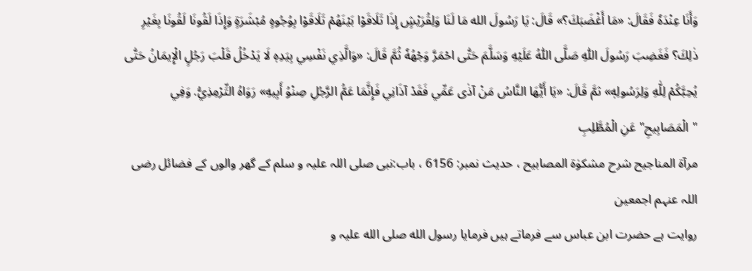وَأَنَا عِنْدَهٗ فَقَالَ: «مَا أَغْضَبَكَ؟» قَالَ: يَا رَسُولَ الله مَا لَنَا وَلِقُرَيْشٍ إِذَا تَلَاقَوْا بَيْنَهُمْ تَلَاقَوْا بِوُجُوهٍ مُبْشَرَةٍ وَإِذَا لَقُونَا لَقُونَا بِغَيْرِ ذٰلِكَ؟ فَغَضِبَ رَسُولَ اللّٰهِ صَلَّى اللّٰهُ عَلَيْهِ وَسَلَّمَ حَتّٰى احْمَرَّ وَجْهُهٗ ثُمَّ قَالَ: «وَالَّذِي نَفْسِي بِيَدِهٖ لَا يَدْخُلُ قَلْبَ رَجُلٍ الْإِيمَانُ حَتّٰى يُحِبَّكُمْ لِلّٰهِ وَلِرَسُولِهٖ» ثمَّ قَالَ: «يَا أَيُّهَا النَّاسُ مَنْ آذٰى عَمِّي فَقَدْ آذَانِي فَإِنَّمَا عَمُّ الرَّجُلِ صِنْوُ أَبِيهِ» رَوَاهُ التِّرْمِذِيُّ. وَفِي "الْمَصَابِيحِ" عَنِ الْمُطَّلِبِ
مرآۃ المناجیح شرح مشکوٰۃ المصابیح ، حدیث نمبر: 6156 ، باب:نبی صلی اللہ علیہ و سلم کے گھر والوں کے فضائل رضی اللہ عنہم اجمعین
روایت ہے حضرت ابن عباس سے فرماتے ہیں فرمایا رسول الله صلی الله علیہ و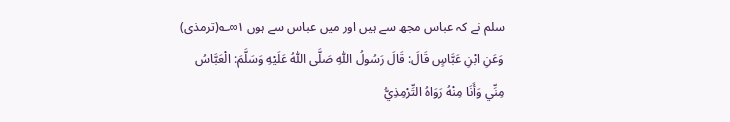سلم نے کہ عباس مجھ سے ہیں اور میں عباس سے ہوں ۱∞؎(ترمذی)
وَعَنِ ابْنِ عَبَّاسٍ قَالَ: قَالَ رَسُولُ اللّٰهِ صَلَّى اللّٰهُ عَلَيْهِ وَسَلَّمَ: الْعَبَّاسُ مِنِّي وَأَنَا مِنْهُ رَوَاهُ التِّرْمِذِيُّ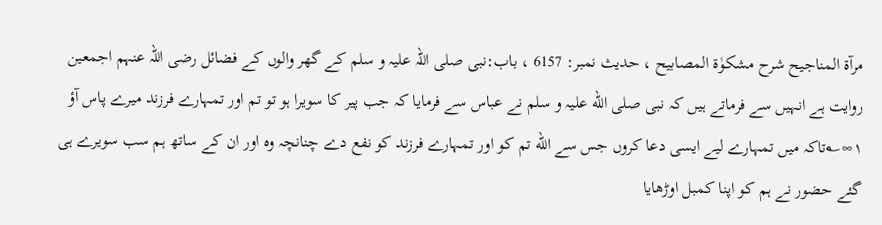مرآۃ المناجیح شرح مشکوٰۃ المصابیح ، حدیث نمبر: 6157 ، باب:نبی صلی اللہ علیہ و سلم کے گھر والوں کے فضائل رضی اللہ عنہم اجمعین
روایت ہے انہیں سے فرماتے ہیں کہ نبی صلی الله علیہ و سلم نے عباس سے فرمایا کہ جب پیر کا سویرا ہو تو تم اور تمہارے فرزند میرے پاس آؤ ۱∞؎تاکہ میں تمہارے لیے ایسی دعا کروں جس سے الله تم کو اور تمہارے فرزند کو نفع دے چنانچہ وہ اور ان کے ساتھ ہم سب سویرے ہی گئے حضور نے ہم کو اپنا کمبل اوڑھایا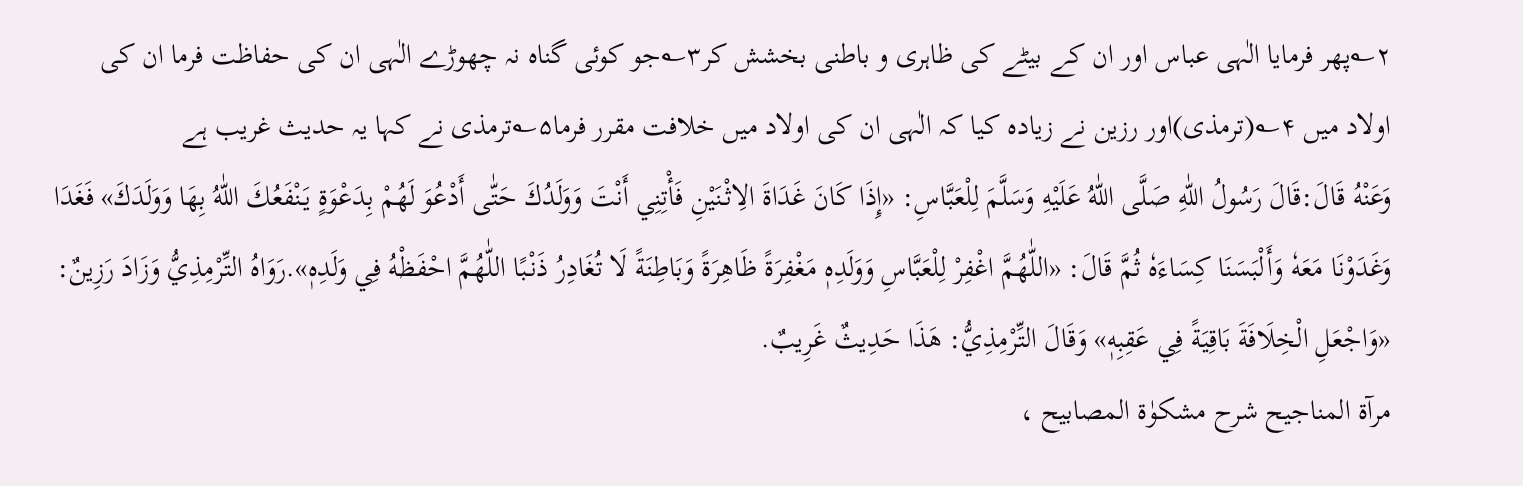۲؎پھر فرمایا الٰہی عباس اور ان کے بیٹے کی ظاہری و باطنی بخشش کر۳؎جو کوئی گناہ نہ چھوڑے الٰہی ان کی حفاظت فرما ان کی اولاد میں ۴؎(ترمذی)اور رزین نے زیادہ کیا کہ الٰہی ان کی اولاد میں خلافت مقرر فرما۵؎ترمذی نے کہا یہ حدیث غریب ہے
وَعَنْهُ قَالَ:قَالَ رَسُولُ اللّٰهِ صَلَّى اللّٰهُ عَلَيْهِ وَسَلَّمَ لِلْعَبَّاسِ: «إِذَا كَانَ غَدَاةَ الِاثْنَيْنِ فَأْتِنِي أَنْتَ وَوَلَدُكَ حَتّٰى أَدْعُوَ لَهُمْ بِدَعْوَةٍ يَنْفَعُكَ اللّٰهُ بِهَا وَوَلَدَكَ» فَغَدَا وَغَدَوْنَا مَعَهٗ وَأَلْبَسَنَا كِسَاءَهٗ ثُمَّ قَالَ: «اللّٰهُمَّ اغْفِرْ لِلْعَبَّاسِ وَوَلَدِهٖ مَغْفِرَةً ظَاهِرَةً وَبَاطِنَةً لَا تُغَادِرُ ذَنْبًا اللّٰهُمَّ احْفَظْهُ فِي وَلَدِهٖ».رَوَاهُ التِّرْمِذِيُّ وَزَادَ رَزِينٌ: «وَاجْعَلِ الْخِلَافَةَ بَاقِيَةً فِي عَقِبِهٖ» وَقَالَ التِّرْمِذِيُّ: هَذَا حَدِيثٌ غَرِيبٌ.
مرآۃ المناجیح شرح مشکوٰۃ المصابیح ،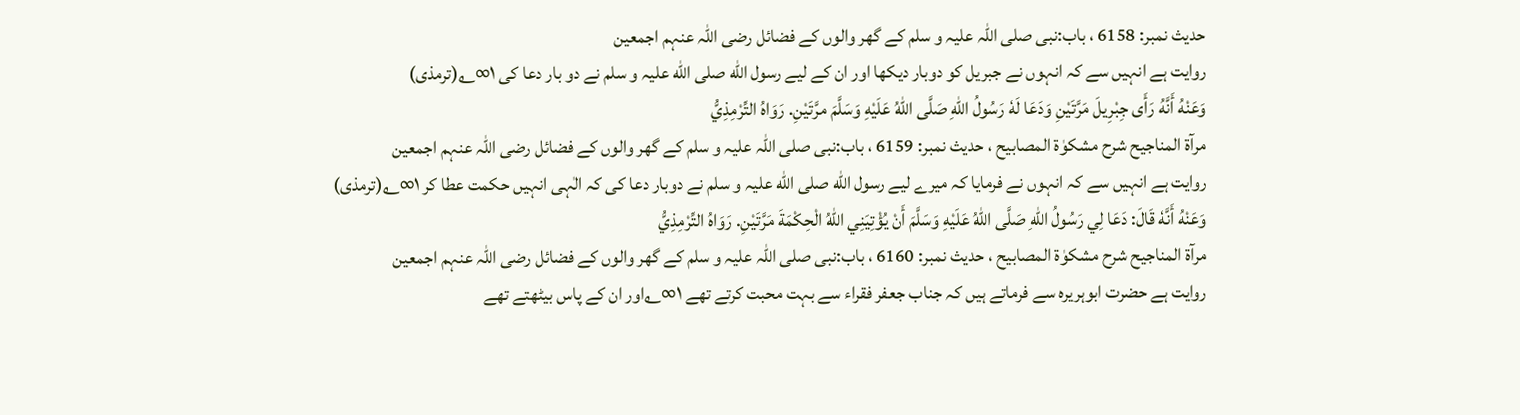حدیث نمبر: 6158 ، باب:نبی صلی اللہ علیہ و سلم کے گھر والوں کے فضائل رضی اللہ عنہم اجمعین
روایت ہے انہیں سے کہ انہوں نے جبریل کو دوبار دیکھا اور ان کے لیے رسول الله صلی الله علیہ و سلم نے دو بار دعا کی ۱∞؎(ترمذی)
وَعَنْهُ أَنَّهُ رَأَى جِبْرِيلَ مَرَّتَيْنِ وَدَعَا لَهٗ رَسُولُ اللّٰهِ صَلَّى اللّٰهُ عَلَيْهِ وَسَلَّمَ مرَّتَيْنِ. رَوَاهُ التِّرْمِذِيُّ
مرآۃ المناجیح شرح مشکوٰۃ المصابیح ، حدیث نمبر: 6159 ، باب:نبی صلی اللہ علیہ و سلم کے گھر والوں کے فضائل رضی اللہ عنہم اجمعین
روایت ہے انہیں سے کہ انہوں نے فرمایا کہ میرے لیے رسول الله صلی الله علیہ و سلم نے دوبار دعا کی کہ الٰہی انہیں حکمت عطا کر ۱∞؎(ترمذی)
وَعَنْهُ أَنَّهٗ قَالَ: دَعَا لِي رَسُولُ اللّٰهِ صَلَّى اللّٰهُ عَلَيْهِ وَسَلَّمَ أَنْ يُؤْتِيَنِي اللّٰهُ الْحِكْمَةَ مَرَّتَيْنِ. رَوَاهُ التِّرْمِذِيُّ
مرآۃ المناجیح شرح مشکوٰۃ المصابیح ، حدیث نمبر: 6160 ، باب:نبی صلی اللہ علیہ و سلم کے گھر والوں کے فضائل رضی اللہ عنہم اجمعین
روایت ہے حضرت ابوہریرہ سے فرماتے ہیں کہ جناب جعفر فقراء سے بہت محبت کرتے تھے ۱∞؎اور ان کے پاس بیٹھتے تھے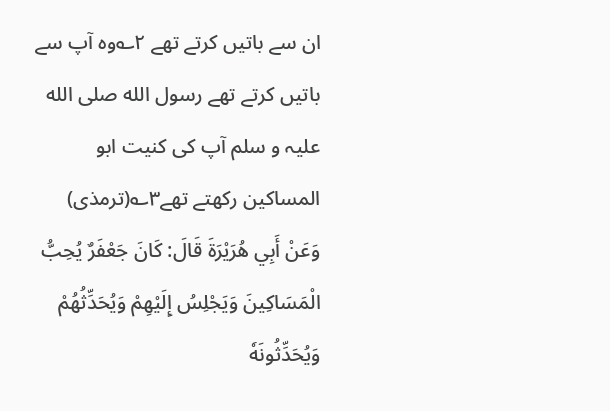ان سے باتیں کرتے تھے ۲؎وہ آپ سے باتیں کرتے تھے رسول الله صلی الله علیہ و سلم آپ کی کنیت ابو المساکین رکھتے تھے۳؎(ترمذی)
وَعَنْ أَبِي هُرَيْرَةَ قَالَ: كَانَ جَعْفَرٌ يُحِبُّ الْمَسَاكِينَ وَيَجْلِسُ إِلَيْهِمْ وَيُحَدِّثُهُمْ وَيُحَدِّثُونَهٗ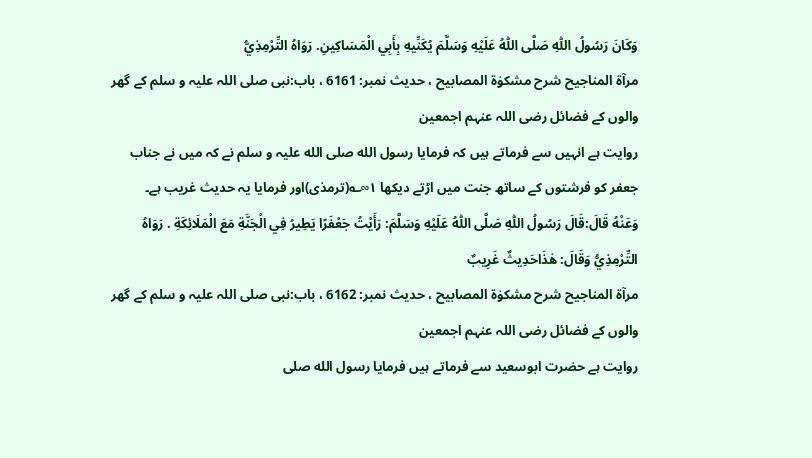وَكَانَ رَسُولُ اللّٰهِ صَلَّى اللّٰهُ عَلَيْهِ وَسَلَّمَ يُكَنِّيهِ بِأَبِي الْمَسَاكِينِ. رَوَاهُ التِّرْمِذِيُّ
مرآۃ المناجیح شرح مشکوٰۃ المصابیح ، حدیث نمبر: 6161 ، باب:نبی صلی اللہ علیہ و سلم کے گھر والوں کے فضائل رضی اللہ عنہم اجمعین
روایت ہے انہیں سے فرماتے ہیں کہ فرمایا رسول الله صلی الله علیہ و سلم نے کہ میں نے جناب جعفر کو فرشتوں کے ساتھ جنت میں اڑتے دیکھا ۱∞؎(ترمذی)اور فرمایا یہ حدیث غریب ہے۔
وَعَنْهُ قَالَ:قَالَ رَسُولُ اللّٰهِ صَلَّى اللّٰهُ عَلَيْهِ وَسَلَّمَ: رَأَيْتُ جَعْفَرًا يَطِيرُ فِي الْجَنَّةِ مَعَ الْمَلَائِكَةِ . رَوَاهُ التِّرْمِذِيُّ وَقَالَ: هٰذَاحَدِيثٌ غَرِيبٌ
مرآۃ المناجیح شرح مشکوٰۃ المصابیح ، حدیث نمبر: 6162 ، باب:نبی صلی اللہ علیہ و سلم کے گھر والوں کے فضائل رضی اللہ عنہم اجمعین
روایت ہے حضرت ابوسعید سے فرماتے ہیں فرمایا رسول الله صلی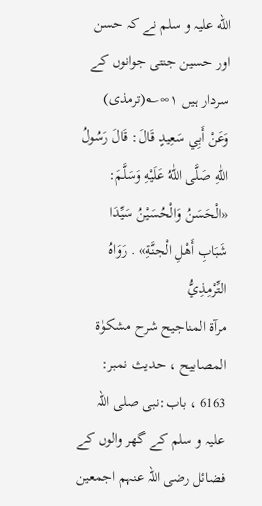الله علیہ و سلم نے کہ حسن اور حسین جنتی جوانوں کے سردار ہیں ۱∞؎(ترمذی)
وَعَنْ أَبِي سَعِيدٍ قَالَ: قَالَ رَسُولُ اللّٰهِ صَلَّى اللّٰهُ عَلَيْهِ وَسَلَّمَ: «الْحَسَنُ وَالْحُسَيْنُ سَيِّدَا شَبَابِ أَهْلِ الْجنَّةِ» . رَوَاهُ التِّرْمِذِيُّ
مرآۃ المناجیح شرح مشکوٰۃ المصابیح ، حدیث نمبر: 6163 ، باب:نبی صلی اللہ علیہ و سلم کے گھر والوں کے فضائل رضی اللہ عنہم اجمعین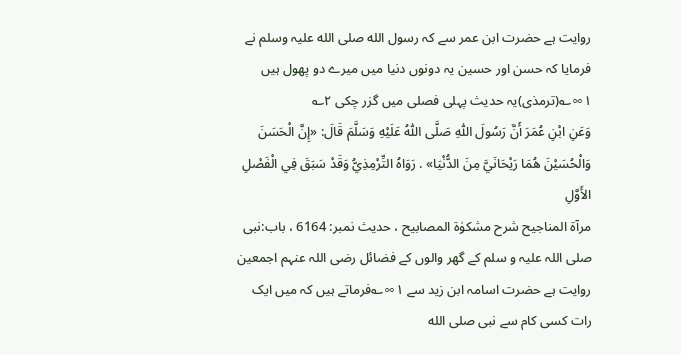روایت ہے حضرت ابن عمر سے کہ رسول الله صلی الله علیہ وسلم نے فرمایا کہ حسن اور حسین یہ دونوں دنیا میں میرے دو پھول ہیں ۱∞؎(ترمذی)یہ حدیث پہلی فصلی میں گزر چکی ۲؎
وَعَنِ ابْنِ عُمَرَ أَنَّ رَسُولَ اللّٰهِ صَلَّى اللّٰهُ عَلَيْهِ وَسَلَّمَ قَالَ: «إِنَّ الْحَسَنَ وَالْحُسَيْنَ هُمَا رَيْحَانَيَّ مِنَ الدُّنْيَا» . رَوَاهُ التِّرْمِذِيُّ وَقَدْ سَبَقَ فِي الْفَصْلِ الأَوَّلِ
مرآۃ المناجیح شرح مشکوٰۃ المصابیح ، حدیث نمبر: 6164 ، باب:نبی صلی اللہ علیہ و سلم کے گھر والوں کے فضائل رضی اللہ عنہم اجمعین
روایت ہے حضرت اسامہ ابن زید سے ۱∞؎فرماتے ہیں کہ میں ایک رات کسی کام سے نبی صلی الله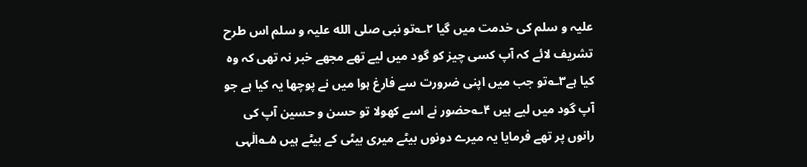علیہ و سلم کی خدمت میں گیا ۲؎تو نبی صلی الله علیہ و سلم اس طرح تشریف لائے کہ آپ کسی چیز کو گود میں لیے تھے مجھے خبر نہ تھی کہ وہ کیا ہے۳؎تو جب میں اپنی ضرورت سے فارغ ہوا میں نے پوچھا یہ کیا ہے جو آپ گود میں لیے ہیں ۴؎حضور نے اسے کھولا تو حسن و حسین آپ کی رانوں پر تھے فرمایا یہ میرے دونوں بیٹے میری بیٹی کے بیٹے ہیں ۵؎الٰہی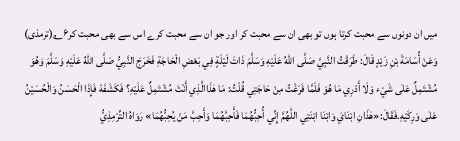میں ان دونوں سے محبت کرتا ہوں تو بھی ان سے محبت کر اور جو ان سے محبت کرے اس سے بھی محبت کر۶؎(ترمذی)
وَعَنْ أُسَامَةَ بْنِ زَيْدٍ قَالَ: طَرَقْتُ النَّبِيَّ صَلَّى اللّٰهُ عَلَيْهِ وَسَلَّمَ ذَاتَ لَيْلَةٍ فِي بَعْضِ الْحَاجَةِ فَخَرَجَ النَّبِيُّ صَلَّى اللّٰهُ عَلَيْهِ وَسَلَّمَ وَهُوَ مُشْتَمِلٌ عَلٰى شَيْء وَلَا أَدْرِي مَا هُوَ فَلَمَّا فَرَغْتُ مِنْ حَاجَتِي قُلْتُ: مَا هٰذَاالَّذِي أَنْتَ مُشْتَمِلٌ عَلَيْهِ؟ فَكَشَفَهٗ فَإِذَا الْحَسَنُ وَالْحُسَيْنُ عَلٰى وَرِكَيْهِ.فَقَالَ:«هٰذَانِ ابْنَايَ وَابْنَا ابْنَتِي اللّٰهُمَّ إِنِّي أُحِبُّهُمَا فَأَحِبَّهُمَا وَأَحِبَّ مَنْ يُحِبُّهُمَا» رَوَاهُ التِّرْمِذِيُّ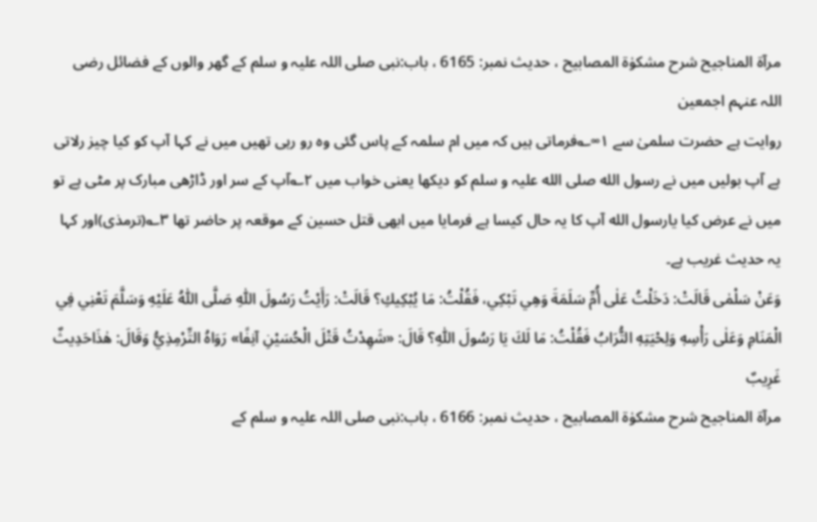مرآۃ المناجیح شرح مشکوٰۃ المصابیح ، حدیث نمبر: 6165 ، باب:نبی صلی اللہ علیہ و سلم کے گھر والوں کے فضائل رضی اللہ عنہم اجمعین
روایت ہے حضرت سلمیٰ سے ۱∞؎فرماتی ہیں کہ میں ام سلمہ کے پاس گئی وہ رو رہی تھیں میں نے کہا آپ کو کیا چیز رلاتی ہے آپ بولیں میں نے رسول الله صلی الله علیہ و سلم کو دیکھا یعنی خواب میں ۲؎آپ کے سر اور ڈاڑھی مبارک پر مٹی ہے تو میں نے عرض کیا یارسول الله آپ کا یہ حال کیسا ہے فرمایا میں ابھی قتل حسین کے موقعہ پر حاضر تھا ۳؎(ترمذی)اور کہا یہ حدیث غریب ہے۔
وَعَنْ سَلْمٰى قَالَتْ: دَخَلْتُ عَلٰى أُمِّ سَلَمَةَ وَهِي تَبْكِي، فَقُلْتُ: مَا يُبْكِيكِ؟ قَالَتْ: رَأَيْتُ رَسُولَ اللّٰهِ صَلَّى اللّٰهُ عَلَيْهِ وَسَلَّمَ تَعْنِي فِي الْمَنَامِ وَعَلٰى رَأْسِهٖ وَلِحْيَتِهٖ التُّرَابُ فَقُلْتُ: مَا لَكَ يَا رَسُولَ اللّٰهِ؟ قَالَ: «شَهِدْتُ قَتْلَ الْحُسَيْنِ آنِفًا» رَوَاهُ التِّرْمِذِيُّ وَقَالَ: هٰذَاحَدِيثٌ غَرِيبٌ
مرآۃ المناجیح شرح مشکوٰۃ المصابیح ، حدیث نمبر: 6166 ، باب:نبی صلی اللہ علیہ و سلم کے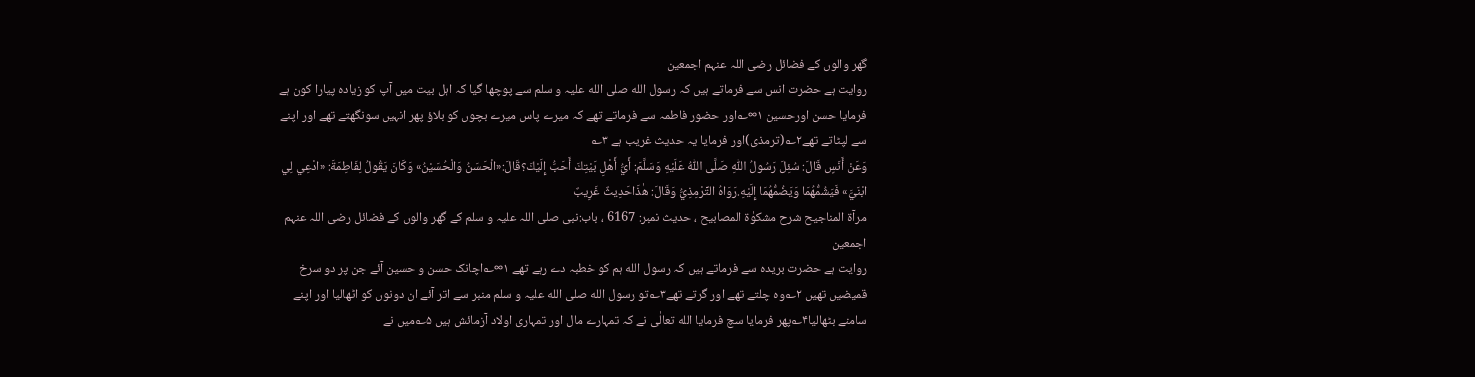گھر والوں کے فضائل رضی اللہ عنہم اجمعین
روایت ہے حضرت انس سے فرماتے ہیں کہ رسول الله صلی الله علیہ و سلم سے پوچھا گیا کہ اہل بیت میں آپ کو زیادہ پیارا کون ہے فرمایا حسن اورحسین ۱∞؎اور حضور فاطمہ سے فرماتے تھے کہ میرے پاس میرے بچوں کو بلاؤ پھر انہیں سونگھتے تھے اور اپنے سے لپٹاتے تھے۲؎(ترمذی)اور فرمایا یہ حدیث غریب ہے ۳؎
وَعَنْ أَنَسٍ قَالَ: سُئِلَ رَسُولُ اللّٰهِ صَلَّى اللّٰهُ عَلَيْهِ وَسَلَّمَ: أَيُّ أَهْلِ بَيْتِكَ أَحَبُّ إِلَيْكَ؟قَالَ:«الْحَسَنُ وَالْحُسَيْنُ» وَكَانَ يَقُولُ لِفَاطِمَةَ: «ادْعِي لِي ابْنَيَّ» فَيَشُمُّهُمَا وَيَضُمُّهُمَا إِلَيْهِ.رَوَاهُ التِّرْمِذِيُّ وَقَالَ: هٰذَاحَدِيثٌ غَرِيبٌ
مرآۃ المناجیح شرح مشکوٰۃ المصابیح ، حدیث نمبر: 6167 ، باب:نبی صلی اللہ علیہ و سلم کے گھر والوں کے فضائل رضی اللہ عنہم اجمعین
روایت ہے حضرت بریدہ سے فرماتے ہیں کہ رسول الله ہم کو خطبہ دے رہے تھے ۱∞؎اچانک حسن و حسین آئے جن پر دو سرخ قمیضیں تھیں ۲؎وہ چلتے تھے اور گرتے تھے۳؎تو رسول الله صلی الله علیہ و سلم منبر سے اتر آئے ان دونوں کو اٹھالیا اور اپنے سامنے بٹھالیا۴؎پھر فرمایا سچ فرمایا الله تعالٰی نے کہ تمہارے مال اور تمہاری اولاد آزمائش ہیں ۵؎میں نے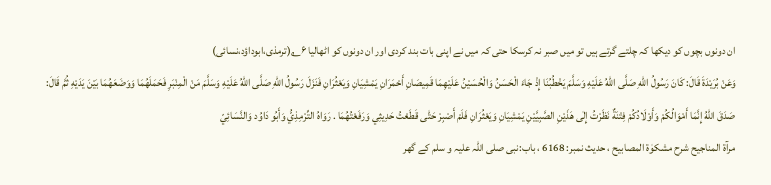ان دونوں بچوں کو دیکھا کہ چلتے گرتے ہیں تو میں صبر نہ کرسکا حتی کہ میں نے اپنی بات بند کردی اور ان دونوں کو اٹھالیا ۶؎(ترمذی،ابوداؤد،نسائی)
وَعَنْ بُرَيْدَةَ قَالَ: كَانَ رَسُولُ اللّٰهِ صَلَّى اللّٰهُ عَلَيْهِ وَسَلَّمَ يَخْطُبُنَا إِذْ جَاءَ الْحَسَنُ وَالْحُسَيْنُ عَلَيْهِمَا قَمِيصَانِ أَحْمَرَانِ يَمْشِيَانِ وَيَعْثُرَانِ فَنَزَلَ رَسُولُ اللّٰهِ صَلَّى اللّٰهُ عَلَيْهِ وَسَلَّمَ مَنْ الْمِنْبَرِ فَحَمَلَهُمَا وَوَضَعَهُمَا بَيْنَ يَدَيْهِ ثُمَّ قَالَ: صَدَقَ اللّٰهُ إِنَّمَا أَمْوَالُكُمْ وَأَوْلَادُكُمْ فِتْنَةٌ نَظَرْتُ إِلٰى هَذَيْنِ الصَّبِيَّيْنِ يَمْشِيَانِ وَيَعْثُرَانِ فَلَمْ أَصْبِرْ حَتّٰى قَطَعْتُ حَدِيثِي وَرَفَعْتُهُمَا . رَوَاهُ التِّرْمِذِيُّ وَأَبُو دَاوُد وَالنَّسَائِيّ
مرآۃ المناجیح شرح مشکوٰۃ المصابیح ، حدیث نمبر: 6168 ، باب:نبی صلی اللہ علیہ و سلم کے گھر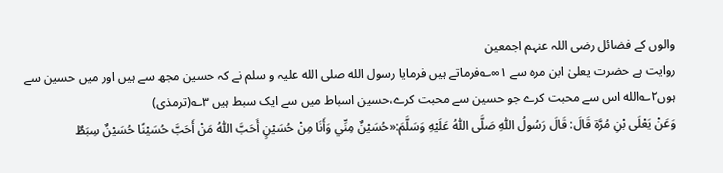والوں کے فضائل رضی اللہ عنہم اجمعین
روایت ہے حضرت یعلیٰ ابن مرہ سے ۱∞؎فرماتے ہیں فرمایا رسول الله صلی الله علیہ و سلم نے کہ حسین مجھ سے ہیں اور میں حسین سے ہوں۲؎الله اس سے محبت کرے جو حسین سے محبت کرے،حسین اسباط میں سے ایک سبط ہیں ۳؎(ترمذی)
وَعَنْ يَعْلَى بْنِ مُرَّة قَالَ: قَالَ رَسُولُ اللّٰهِ صَلَّى اللّٰهُ عَلَيْهِ وَسَلَّمَ:«حُسَيْنٌ مِنِّي وَأَنَا مِنْ حُسَيْنٍ أَحَبَّ اللّٰهُ مَنْ أَحَبَّ حُسَيْنًا حُسَيْنٌ سِبَطٌ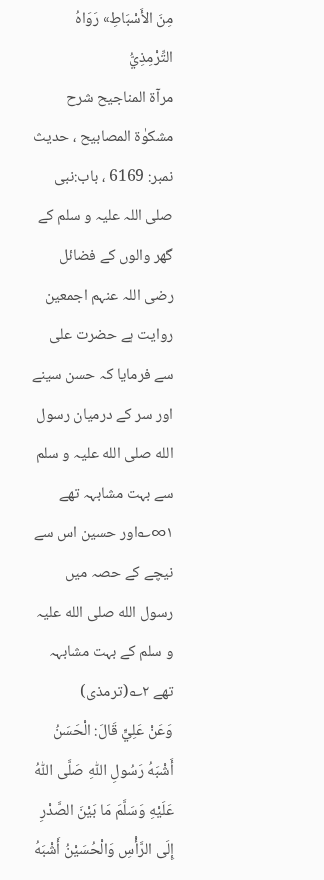مِنَ الأَسْبَاطِ» رَوَاهُ التِّرْمِذِيُّ
مرآۃ المناجیح شرح مشکوٰۃ المصابیح ، حدیث نمبر: 6169 ، باب:نبی صلی اللہ علیہ و سلم کے گھر والوں کے فضائل رضی اللہ عنہم اجمعین
روایت ہے حضرت علی سے فرمایا کہ حسن سینے اور سر کے درمیان رسول الله صلی الله علیہ و سلم سے بہت مشابہہ تھے ۱∞؎اور حسین اس سے نیچے کے حصہ میں رسول الله صلی الله علیہ و سلم کے بہت مشابہہ تھے ۲؎(ترمذی)
وَعَنْ عَلِيٍّ قَالَ: الْحَسَنُ أَشْبَهُ رَسُولِ اللّٰهِ صَلَّى اللّٰهُ عَلَيْهِ وَسَلَّمَ مَا بَيْنَ الصَّدْرِ إِلَى الرَّأْسِ وَالْحُسَيْنُ أَشْبَهُ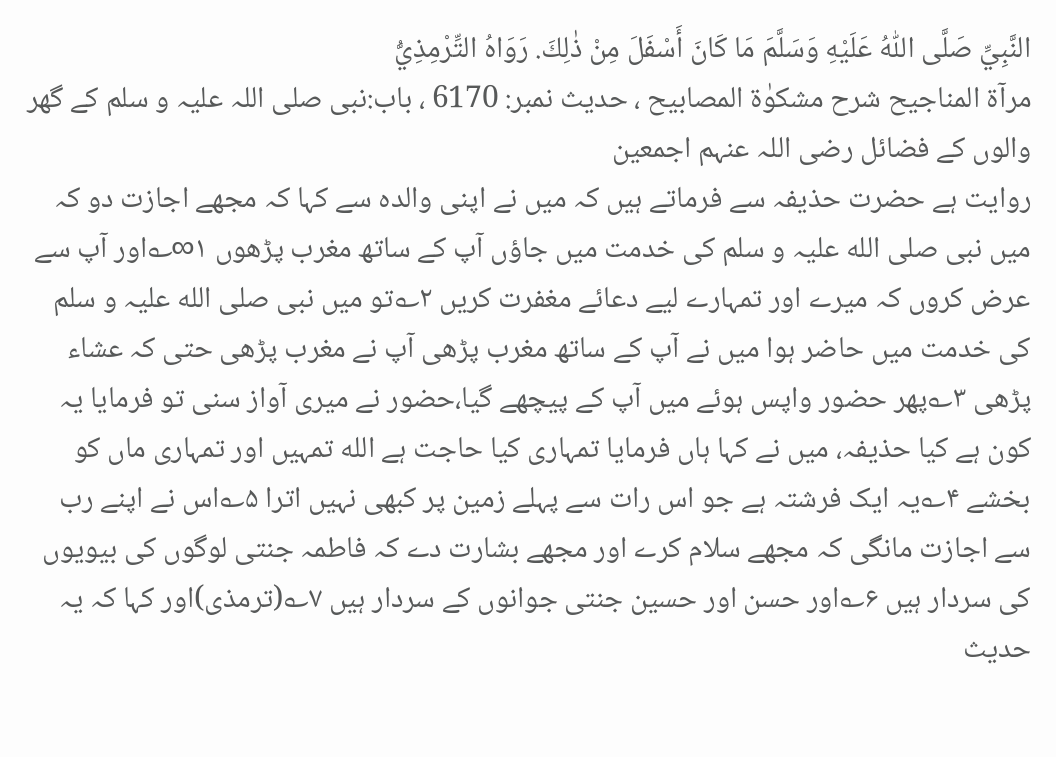النَّبِيِّ صَلَّى اللّٰهُ عَلَيْهِ وَسَلَّمَ مَا كَانَ أَسْفَلَ مِنْ ذٰلِكَ. رَوَاهُ التِّرْمِذِيُّ
مرآۃ المناجیح شرح مشکوٰۃ المصابیح ، حدیث نمبر: 6170 ، باب:نبی صلی اللہ علیہ و سلم کے گھر والوں کے فضائل رضی اللہ عنہم اجمعین
روایت ہے حضرت حذیفہ سے فرماتے ہیں کہ میں نے اپنی والدہ سے کہا کہ مجھے اجازت دو کہ میں نبی صلی الله علیہ و سلم کی خدمت میں جاؤں آپ کے ساتھ مغرب پڑھوں ۱∞؎اور آپ سے عرض کروں کہ میرے اور تمہارے لیے دعائے مغفرت کریں ۲؎تو میں نبی صلی الله علیہ و سلم کی خدمت میں حاضر ہوا میں نے آپ کے ساتھ مغرب پڑھی آپ نے مغرب پڑھی حتی کہ عشاء پڑھی ۳؎پھر حضور واپس ہوئے میں آپ کے پیچھے گیا،حضور نے میری آواز سنی تو فرمایا یہ کون ہے کیا حذیفہ، میں نے کہا ہاں فرمایا تمہاری کیا حاجت ہے الله تمہیں اور تمہاری ماں کو بخشے ۴؎یہ ایک فرشتہ ہے جو اس رات سے پہلے زمین پر کبھی نہیں اترا ۵؎اس نے اپنے رب سے اجازت مانگی کہ مجھے سلام کرے اور مجھے بشارت دے کہ فاطمہ جنتی لوگوں کی بیویوں کی سردار ہیں ۶؎اور حسن اور حسین جنتی جوانوں کے سردار ہیں ۷؎(ترمذی)اور کہا کہ یہ حدیث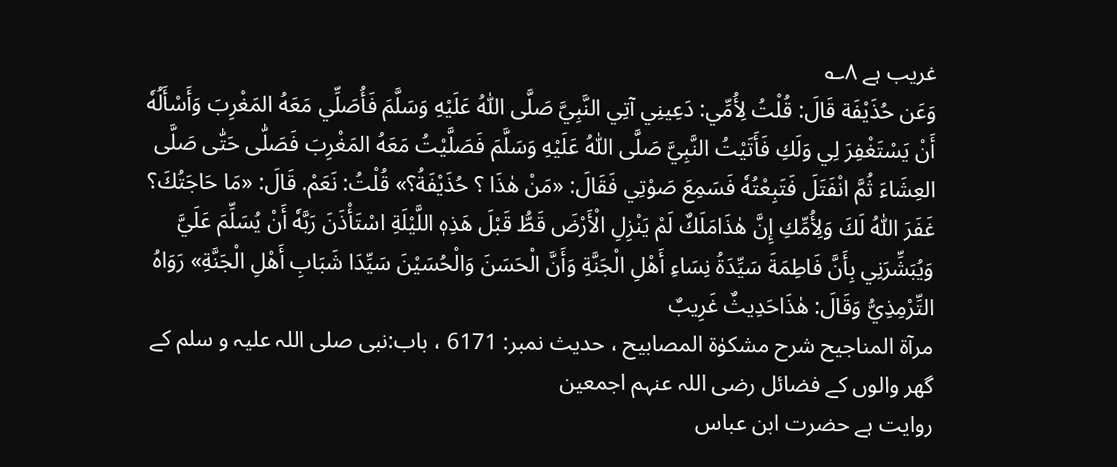غریب ہے ۸؎
وَعَن حُذَيْفَة قَالَ: قُلْتُ لِأُمِّي: دَعِينِي آتِي النَّبِيَّ صَلَّى اللّٰهُ عَلَيْهِ وَسَلَّمَ فَأُصَلِّي مَعَهُ المَغْرِبَ وَأَسْأَلُهٗ أَنْ يَسْتَغْفِرَ لِي وَلَكِ فَأَتَيْتُ النَّبِيَّ صَلَّى اللّٰهُ عَلَيْهِ وَسَلَّمَ فَصَلَّيْتُ مَعَهُ المَغْرِبَ فَصَلّٰى حَتّٰى صَلَّى العِشَاءَ ثُمَّ انْفَتَلَ فَتَبِعْتُهٗ فَسَمِعَ صَوْتِي فَقَالَ: «مَنْ هٰذَا ؟ حُذَيْفَةُ؟» قُلْتُ: نَعَمْ. قَالَ: «مَا حَاجَتُكَ؟ غَفَرَ اللّٰهُ لَكَ وَلِأُمِّكِ إِنَّ هٰذَامَلَكٌ لَمْ يَنْزِلِ الْأَرْضَ قَطُّ قَبْلَ هَذِهٖ اللَّيْلَةِ اسْتَأْذَنَ رَبَّهٗ أَنْ يُسَلِّمَ عَلَيَّ وَيُبَشِّرَنِي بِأَنَّ فَاطِمَةَ سَيِّدَةُ نِسَاءِ أَهْلِ الْجَنَّةِ وَأَنَّ الْحَسَنَ وَالْحُسَيْنَ سَيِّدَا شَبَابِ أَهْلِ الْجَنَّةِ» رَوَاهُ التِّرْمِذِيُّ وَقَالَ: هٰذَاحَدِيثٌ غَرِيبٌ
مرآۃ المناجیح شرح مشکوٰۃ المصابیح ، حدیث نمبر: 6171 ، باب:نبی صلی اللہ علیہ و سلم کے گھر والوں کے فضائل رضی اللہ عنہم اجمعین
روایت ہے حضرت ابن عباس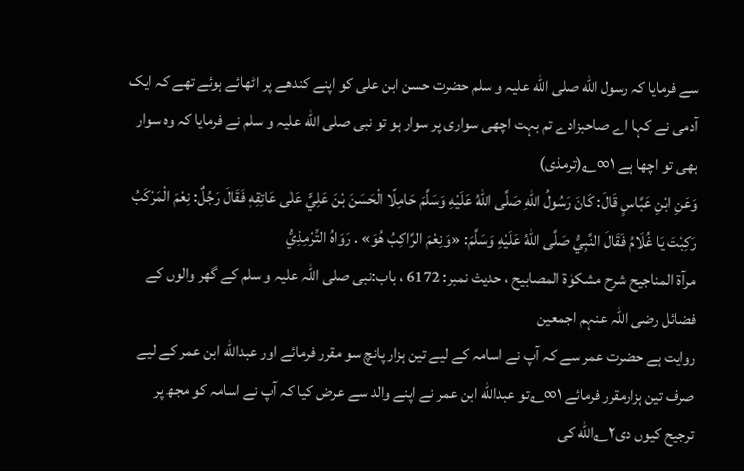سے فرمایا کہ رسول الله صلی الله علیہ و سلم حضرت حسن ابن علی کو اپنے کندھے پر اٹھائے ہوئے تھے کہ ایک آدمی نے کہا اے صاحبزادے تم بہت اچھی سواری پر سوار ہو تو نبی صلی الله علیہ و سلم نے فرمایا کہ وہ سوار بھی تو اچھا ہے ۱∞؎(ترمذی)
وَعَنِ ابْنِ عَبَّاسٍ قَالَ: كَانَ رَسُولُ اللّٰهِ صَلَّى اللّٰهُ عَلَيْهِ وَسَلَّمَ حَامِلًا الْحَسَنَ بْنَ عَلِيٍّ عَلٰى عَاتِقِهٖ فَقَالَ رَجُلٌ: نِعْمَ الْمَرْكَبُ رَكِبْتَ يَا غُلَامُ فَقَالَ النَّبِيُّ صَلَّى اللّٰهُ عَلَيْهِ وَسَلَّمَ: «وَنِعْمَ الرَّاكِبُ هُوَ» . رَوَاهُ التِّرْمِذِيُّ
مرآۃ المناجیح شرح مشکوٰۃ المصابیح ، حدیث نمبر: 6172 ، باب:نبی صلی اللہ علیہ و سلم کے گھر والوں کے فضائل رضی اللہ عنہم اجمعین
روایت ہے حضرت عمر سے کہ آپ نے اسامہ کے لیے تین ہزار پانچ سو مقرر فرمائے اور عبدالله ابن عمر کے لیے صرف تین ہزارمقرر فرمائے ۱∞؎تو عبدالله ابن عمر نے اپنے والد سے عرض کیا کہ آپ نے اسامہ کو مجھ پر ترجیح کیوں دی۲؎الله کی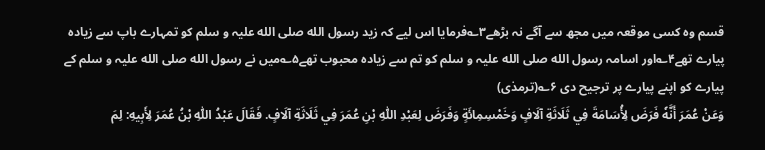قسم وہ کسی موقعہ میں مجھ سے آگے نہ بڑھے۳؎فرمایا اس لیے کہ زید رسول الله صلی الله علیہ و سلم کو تمہارے باپ سے زیادہ پیارے تھے۴؎اور اسامہ رسول الله صلی الله علیہ و سلم کو تم سے زیادہ محبوب تھے۵؎میں نے رسول الله صلی الله علیہ و سلم کے پیارے کو اپنے پیارے پر ترجیح دی ۶؎(ترمذی)
وَعَنْ عُمَرَ أَنَّهٗ فَرَضَ لِأُسَامَةَ فِي ثَلَاثَةِ آلَافٍ وَخَمْسِمِائَةٍ وَفَرَضَ لِعَبْدِ اللّٰهِ بْنِ عُمَرَ فِي ثَلَاثَةِ آلَافٍ. فَقَالَ عَبْدُ اللّٰهِ بْنُ عُمَرَ لِأَبِيهِ: لِمَ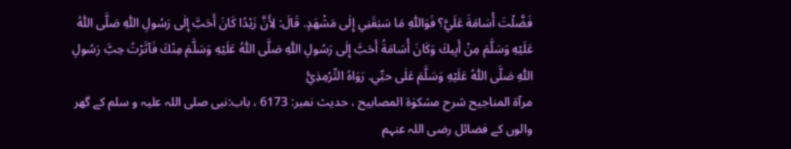فَضَّلْتَ أُسَامَةَ عَلَيَّ؟ فَوَاللّٰهِ مَا سَبَقَنِي إِلٰى مَشْهَدٍ. قَالَ: لِأَنَّ زَيْدًا كَانَ أَحَبَّ إِلٰى رَسُولِ اللّٰهِ صَلَّى اللّٰهُ عَلَيْهِ وَسَلَّمَ مِنْ أَبِيكَ وَكَانَ أُسَامَةُ أَحَبَّ إِلٰى رَسُولِ اللّٰهِ صَلَّى اللّٰهُ عَلَيْهِ وَسَلَّمَ مِنْكَ فَآثَرْتُ حِبَّ رَسُولِ اللّٰهِ صَلَّى اللّٰهُ عَلَيْهِ وَسَلَّمَ عَلٰى حبِّي. رَوَاهُ التِّرْمِذِيُّ
مرآۃ المناجیح شرح مشکوٰۃ المصابیح ، حدیث نمبر: 6173 ، باب:نبی صلی اللہ علیہ و سلم کے گھر والوں کے فضائل رضی اللہ عنہم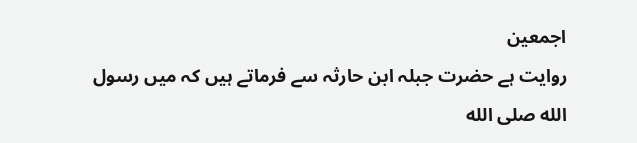اجمعین
روایت ہے حضرت جبلہ ابن حارثہ سے فرماتے ہیں کہ میں رسول الله صلی الله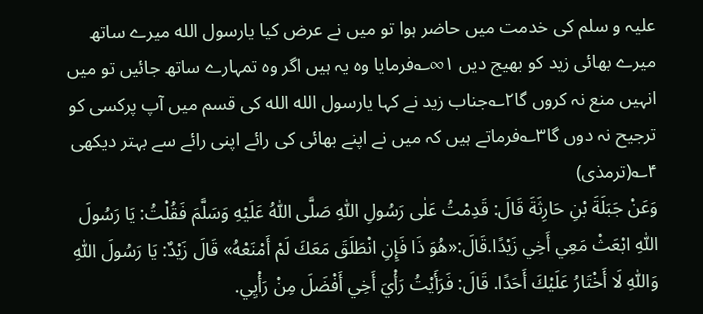علیہ و سلم کی خدمت میں حاضر ہوا تو میں نے عرض کیا یارسول الله میرے ساتھ میرے بھائی زید کو بھیج دیں ۱∞؎فرمایا وہ یہ ہیں اگر وہ تمہارے ساتھ جائیں تو میں انہیں منع نہ کروں گا۲؎جناب زید نے کہا یارسول الله الله کی قسم میں آپ پرکسی کو ترجیح نہ دوں گا۳؎فرماتے ہیں کہ میں نے اپنے بھائی کی رائے اپنی رائے سے بہتر دیکھی ۴؎(ترمذی)
وَعَنْ جَبَلَةَ بْنِ حَارِثَةَ قَالَ: قَدِمْتُ عَلٰى رَسُولِ اللّٰهِ صَلَّى اللّٰهُ عَلَيْهِ وَسَلَّمَ فَقُلْتُ: يَا رَسُولَ اللّٰهِ ابْعَثْ مَعِي أَخِي زَيْدًا.قَالَ:«هُوَ ذَا فَإِنِ انْطَلَقَ مَعَكَ لَمْ أَمْنَعْهُ» قَالَ زَيْدٌ: يَا رَسُولَ اللّٰهِ وَاللّٰهِ لَا أَخْتَارُ عَلَيْكَ أَحَدًا. قَالَ: فَرَأَيْتُ رَأْيَ أَخِي أَفْضَلَ مِنْ رَأْيِي.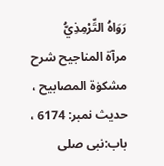رَوَاهُ التِّرْمِذِيُّ
مرآۃ المناجیح شرح مشکوٰۃ المصابیح ، حدیث نمبر: 6174 ، باب:نبی صلی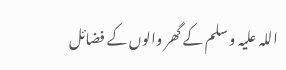اللہ علیہ و سلم کے گھر والوں کے فضائل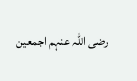رضی اللہ عنہم اجمعین